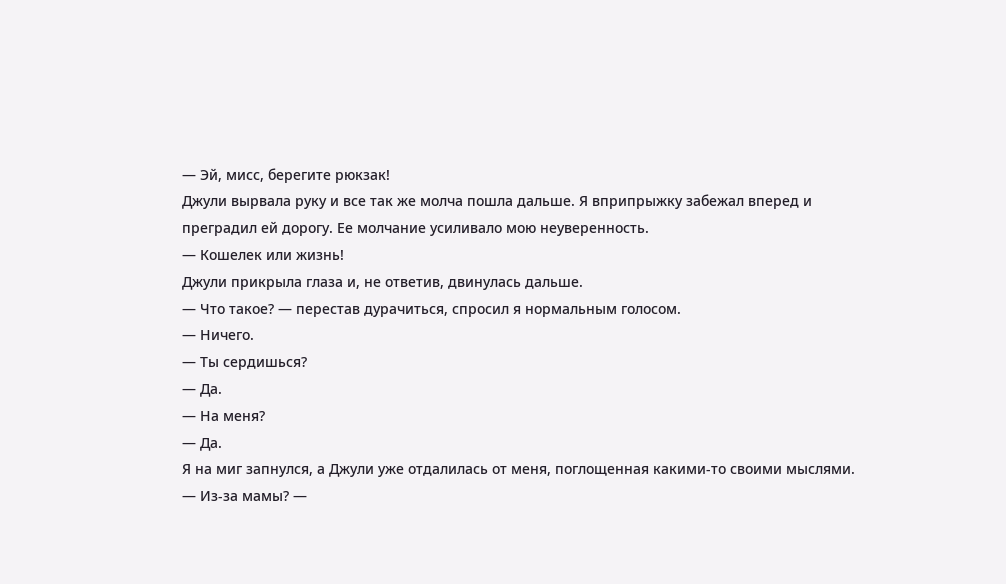— Эй, мисс, берегите рюкзак!
Джули вырвала руку и все так же молча пошла дальше. Я вприпрыжку забежал вперед и преградил ей дорогу. Ее молчание усиливало мою неуверенность.
— Кошелек или жизнь!
Джули прикрыла глаза и, не ответив, двинулась дальше.
— Что такое? — перестав дурачиться, спросил я нормальным голосом.
— Ничего.
— Ты сердишься?
— Да.
— На меня?
— Да.
Я на миг запнулся, а Джули уже отдалилась от меня, поглощенная какими-то своими мыслями.
— Из-за мамы? —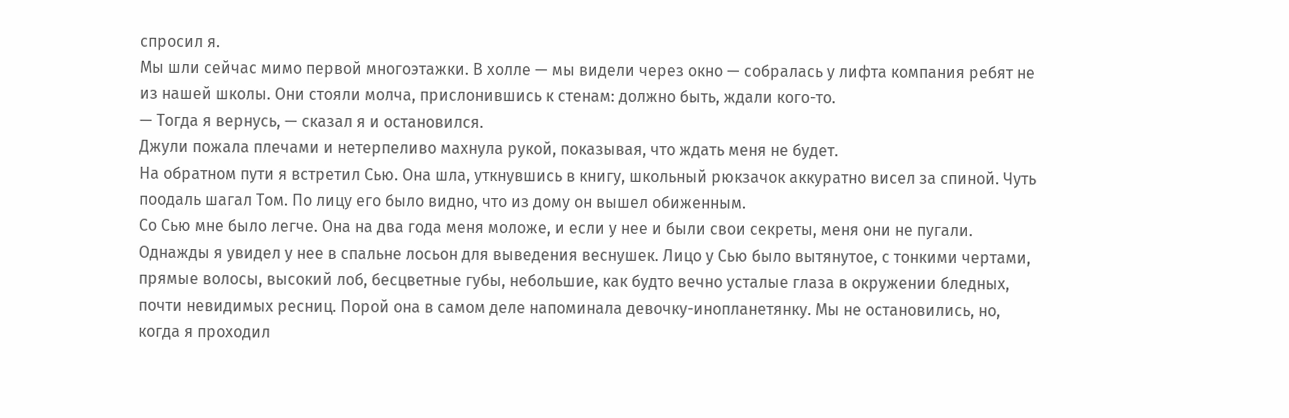спросил я.
Мы шли сейчас мимо первой многоэтажки. В холле — мы видели через окно — собралась у лифта компания ребят не из нашей школы. Они стояли молча, прислонившись к стенам: должно быть, ждали кого-то.
— Тогда я вернусь, — сказал я и остановился.
Джули пожала плечами и нетерпеливо махнула рукой, показывая, что ждать меня не будет.
На обратном пути я встретил Сью. Она шла, уткнувшись в книгу, школьный рюкзачок аккуратно висел за спиной. Чуть поодаль шагал Том. По лицу его было видно, что из дому он вышел обиженным.
Со Сью мне было легче. Она на два года меня моложе, и если у нее и были свои секреты, меня они не пугали. Однажды я увидел у нее в спальне лосьон для выведения веснушек. Лицо у Сью было вытянутое, с тонкими чертами, прямые волосы, высокий лоб, бесцветные губы, небольшие, как будто вечно усталые глаза в окружении бледных, почти невидимых ресниц. Порой она в самом деле напоминала девочку-инопланетянку. Мы не остановились, но, когда я проходил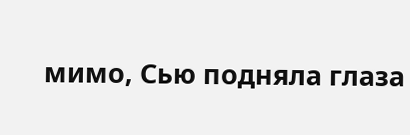мимо, Сью подняла глаза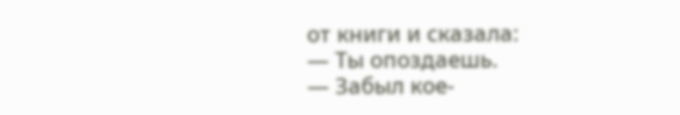от книги и сказала:
— Ты опоздаешь.
— Забыл кое-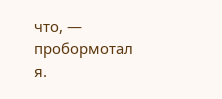что, — пробормотал я.